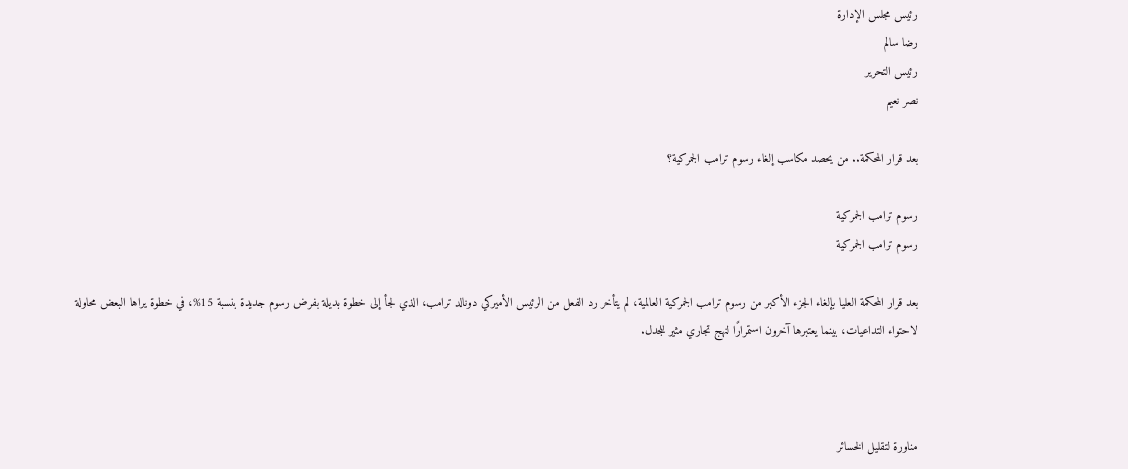رئيس مجلس الإدارة
رضا سالم
رئيس التحرير
نصر نعيم

بعد قرار المحكمة.. من يحصد مكاسب إلغاء رسوم ترامب الجمركية؟

رسوم ترامب الجمركية
رسوم ترامب الجمركية

بعد قرار المحكمة العليا بإلغاء الجزء الأكبر من رسوم ترامب الجمركية العالمية، لم يتأخر رد الفعل من الرئيس الأميركي دونالد ترامب، الذي لجأ إلى خطوة بديلة بفرض رسوم جديدة بنسبة 15%، في خطوة يراها البعض محاولة لاحتواء التداعيات، بينما يعتبرها آخرون استمرارًا لنهج تجاري مثير للجدل.



مناورة لتقليل الخسائر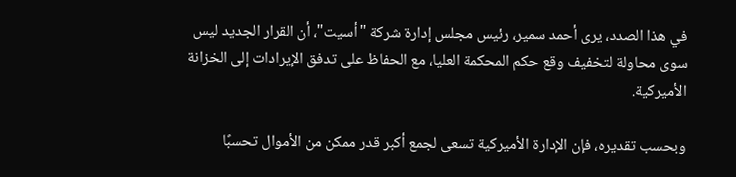في هذا الصدد، يرى أحمد سمير، رئيس مجلس إدارة شركة "أسيت"، أن القرار الجديد ليس سوى محاولة لتخفيف وقع حكم المحكمة العليا، مع الحفاظ على تدفق الإيرادات إلى الخزانة الأميركية.

وبحسب تقديره، فإن الإدارة الأميركية تسعى لجمع أكبر قدر ممكن من الأموال تحسبًا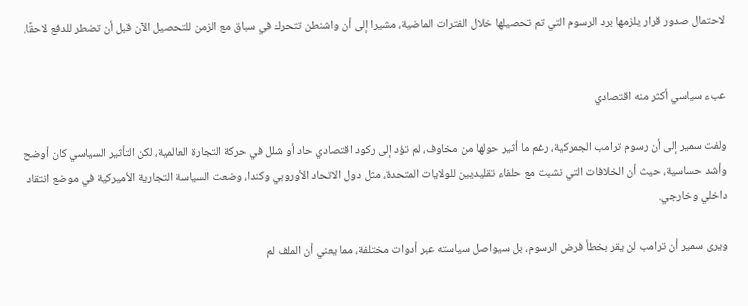لاحتمال صدور قرار يلزمها برد الرسوم التي تم تحصيلها خلال الفترات الماضية، مشيرا إلى أن واشنطن تتحرك في سباق مع الزمن للتحصيل الآن قبل أن تضطر للدفع لاحقًا.


عبء سياسي أكثر منه اقتصادي

ولفت سمير إلى أن رسوم ترامب الجمركية، رغم ما أثير حولها من مخاوف، لم تؤد إلى ركود اقتصادي حاد أو شلل في حركة التجارة العالمية، لكن التأثير السياسي كان أوضح وأشد حساسية، حيث أن الخلافات التي نشبت مع حلفاء تقليديين للولايات المتحدة، مثل دول الاتحاد الأوروبي وكندا، وضعت السياسة التجارية الأميركية في موضع انتقاد داخلي وخارجي.

ويرى سمير أن ترامب لن يقر بخطأ فرض الرسوم، بل سيواصل سياسته عبر أدوات مختلفة، مما يعني أن الملف لم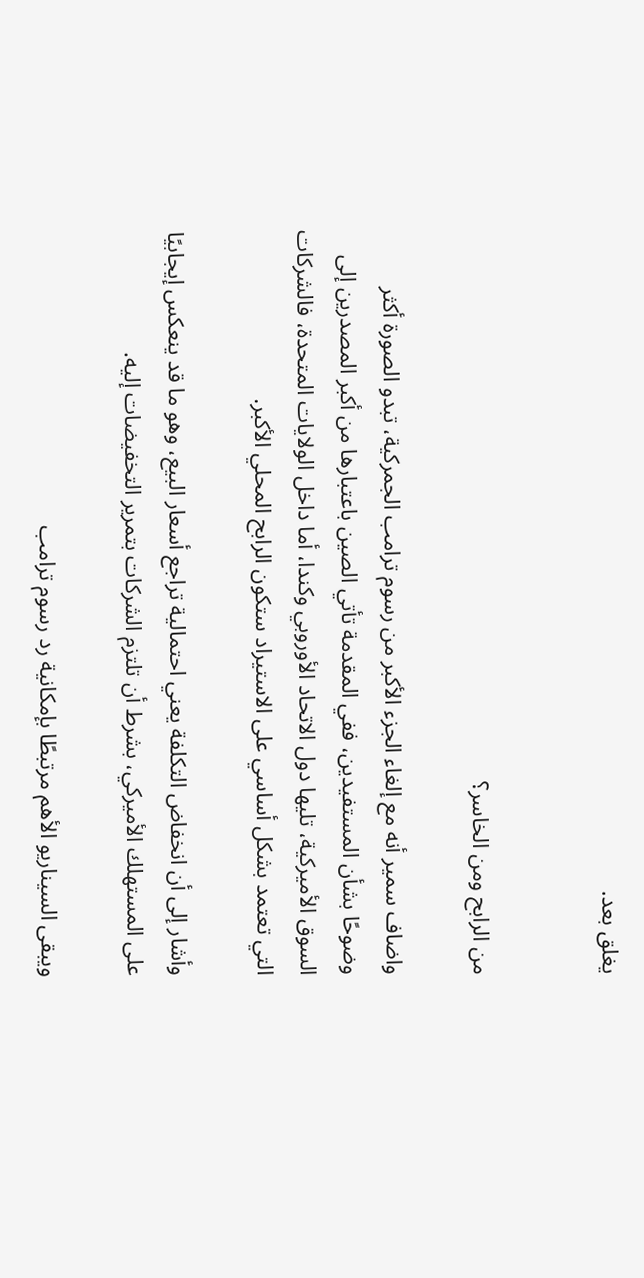يغلق بعد.


من الرابح ومن الخاسر؟

واضاف سمير أنه مع إلغاء الجزء الأكبر من رسوم ترامب الجمركية، تبدو الصورة أكثر وضوحًا بشأن المستفيدين، ففي المقدمة تأتي الصين باعتبارها من أكبر المصدرين إلى السوق الأميركية، تليها دول الاتحاد الأوروبي وكندا، أما داخل الولايات المتحدة، فالشركات التي تعتمد بشكل أساسي على الاستيراد ستكون الرابح المحلي الأكبر.

وأشار إلى أن انخفاض التكلفة يعني احتمالية تراجع أسعار البيع، وهو ما قد ينعكس إيجابيًا على المستهلك الأميركي، بشرط أن تلتزم الشركات بتمرير التخفيضات إليه.

ويبقى السيناريو الأهم مرتبطًا بإمكانية رد رسوم ترامب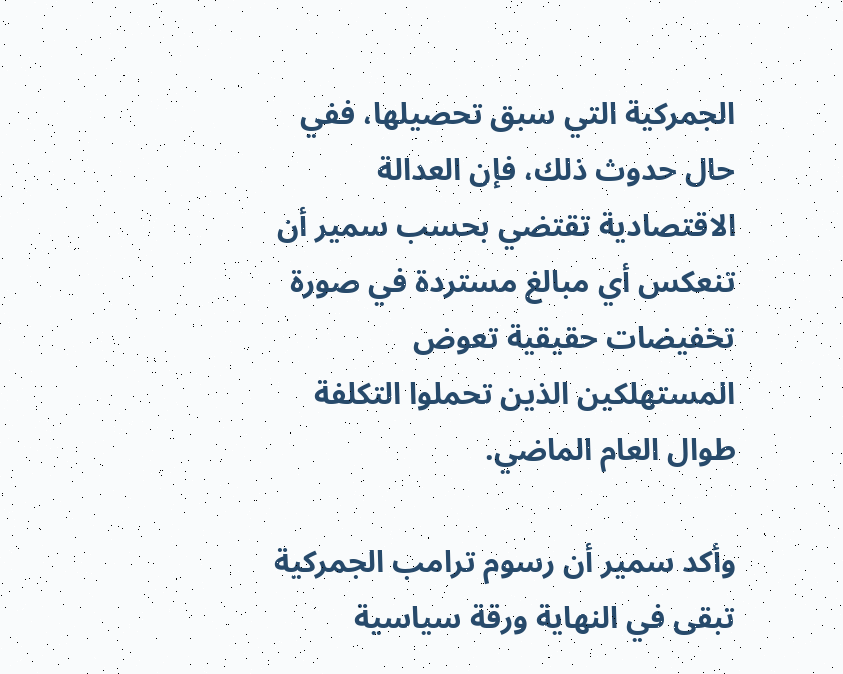الجمركية التي سبق تحصيلها، ففي حال حدوث ذلك، فإن العدالة الاقتصادية تقتضي بحسب سمير أن تنعكس أي مبالغ مستردة في صورة تخفيضات حقيقية تعوض المستهلكين الذين تحملوا التكلفة طوال العام الماضي.

وأكد سمير أن رسوم ترامب الجمركية تبقى في النهاية ورقة سياسية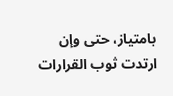بامتياز، حتى وإن ارتدت ثوب القرارات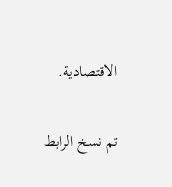الاقتصادية.

تم نسخ الرابط